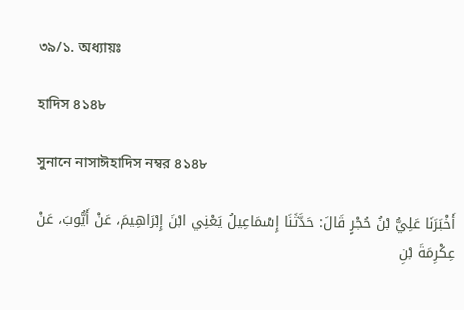৩৯/১. অধ্যায়ঃ

হাদিস ৪১৪৮

সুনানে নাসাঈহাদিস নম্বর ৪১৪৮

أَخْبَرَنَا عَلِيُّ بْنُ حُجْرٍ قَالَ: حَدَّثَنَا إِسْمَاعِيلُ يَعْنِي ابْنَ إِبْرَاهِيمَ، عَنْ أَيُّوبَ، عَنْ عِكْرِمَةَ بْنِ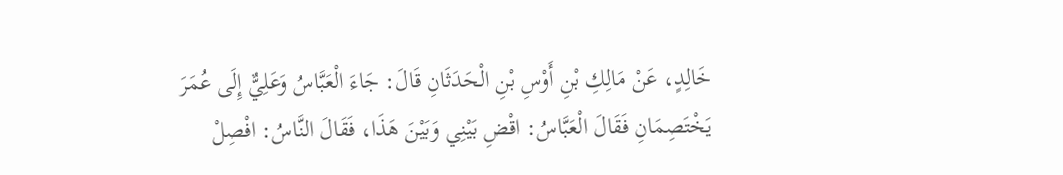خَالِدٍ، عَنْ مَالِكِ بْنِ أَوْسِ بْنِ الْحَدَثَانِ قَالَ: جَاءَ الْعَبَّاسُ وَعَلِيٌّ إِلَى عُمَرَ يَخْتَصِمَانِ فَقَالَ الْعَبَّاسُ: اقْضِ بَيْنِي وَبَيْنَ هَذَا، فَقَالَ النَّاسُ: افْصِلْ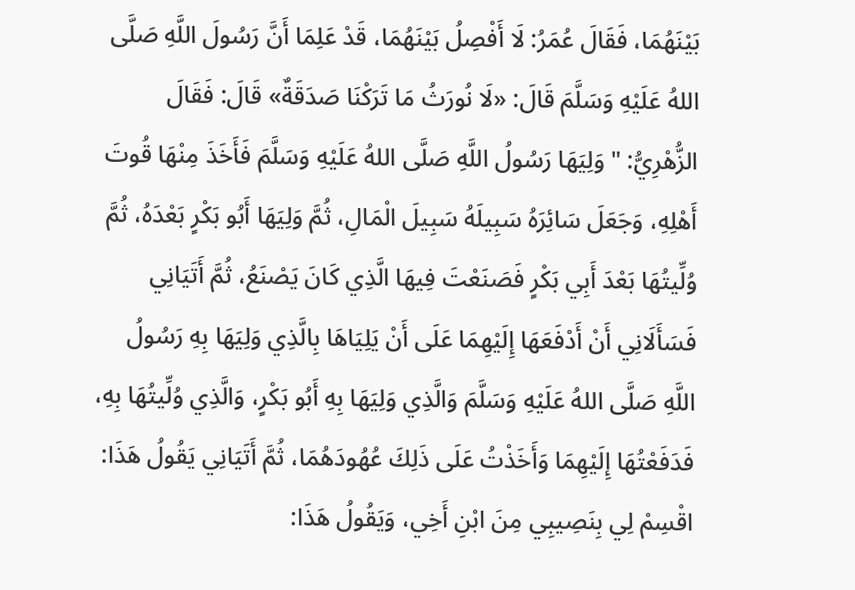بَيْنَهُمَا، فَقَالَ عُمَرُ: لَا أَفْصِلُ بَيْنَهُمَا، قَدْ عَلِمَا أَنَّ رَسُولَ اللَّهِ صَلَّى اللهُ عَلَيْهِ وَسَلَّمَ قَالَ: «لَا نُورَثُ مَا تَرَكْنَا صَدَقَةٌ» قَالَ: فَقَالَ الزُّهْرِيُّ: " وَلِيَهَا رَسُولُ اللَّهِ صَلَّى اللهُ عَلَيْهِ وَسَلَّمَ فَأَخَذَ مِنْهَا قُوتَ أَهْلِهِ، وَجَعَلَ سَائِرَهُ سَبِيلَهُ سَبِيلَ الْمَالِ، ثُمَّ وَلِيَهَا أَبُو بَكْرٍ بَعْدَهُ، ثُمَّ وُلِّيتُهَا بَعْدَ أَبِي بَكْرٍ فَصَنَعْتَ فِيهَا الَّذِي كَانَ يَصْنَعُ، ثُمَّ أَتَيَانِي فَسَأَلَانِي أَنْ أَدْفَعَهَا إِلَيْهِمَا عَلَى أَنْ يَلِيَاهَا بِالَّذِي وَلِيَهَا بِهِ رَسُولُ اللَّهِ صَلَّى اللهُ عَلَيْهِ وَسَلَّمَ وَالَّذِي وَلِيَهَا بِهِ أَبُو بَكْرٍ، وَالَّذِي وُلِّيتُهَا بِهِ، فَدَفَعْتُهَا إِلَيْهِمَا وَأَخَذْتُ عَلَى ذَلِكَ عُهُودَهُمَا، ثُمَّ أَتَيَانِي يَقُولُ هَذَا: اقْسِمْ لِي بِنَصِيبِي مِنَ ابْنِ أَخِي، وَيَقُولُ هَذَا: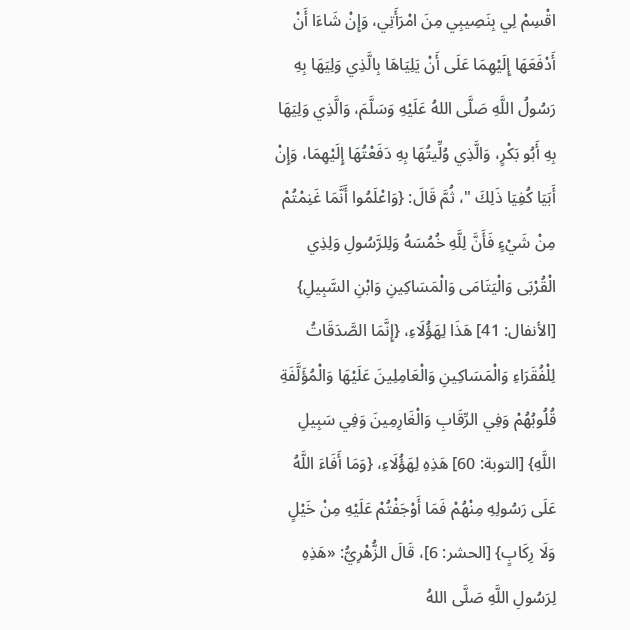اقْسِمْ لِي بِنَصِيبِي مِنَ امْرَأَتِي، وَإِنْ شَاءَا أَنْ أَدْفَعَهَا إِلَيْهِمَا عَلَى أَنْ يَلِيَاهَا بِالَّذِي وَلِيَهَا بِهِ رَسُولُ اللَّهِ صَلَّى اللهُ عَلَيْهِ وَسَلَّمَ، وَالَّذِي وَلِيَهَا بِهِ أَبُو بَكْرٍ، وَالَّذِي وُلِّيتُهَا بِهِ دَفَعْتُهَا إِلَيْهِمَا، وَإِنْ أَبَيَا كُفِيَا ذَلِكَ "، ثُمَّ قَالَ: {وَاعْلَمُوا أَنَّمَا غَنِمْتُمْ مِنْ شَيْءٍ فَأَنَّ لِلَّهِ خُمُسَهُ وَلِلرَّسُولِ وَلِذِي الْقُرْبَى وَالْيَتَامَى وَالْمَسَاكِينِ وَابْنِ السَّبِيلِ} [الأنفال: 41] هَذَا لِهَؤُلَاءِ، {إِنَّمَا الصَّدَقَاتُ لِلْفُقَرَاءِ وَالْمَسَاكِينِ وَالْعَامِلِينَ عَلَيْهَا وَالْمُؤَلَّفَةِ قُلُوبُهُمْ وَفِي الرِّقَابِ وَالْغَارِمِينَ وَفِي سَبِيلِ اللَّهِ} [التوبة: 60] هَذِهِ لِهَؤُلَاءِ، {وَمَا أَفَاءَ اللَّهُ عَلَى رَسُولِهِ مِنْهُمْ فَمَا أَوْجَفْتُمْ عَلَيْهِ مِنْ خَيْلٍ وَلَا رِكَابٍ} [الحشر: 6]، قَالَ الزُّهْرِيُّ: «هَذِهِ لِرَسُولِ اللَّهِ صَلَّى اللهُ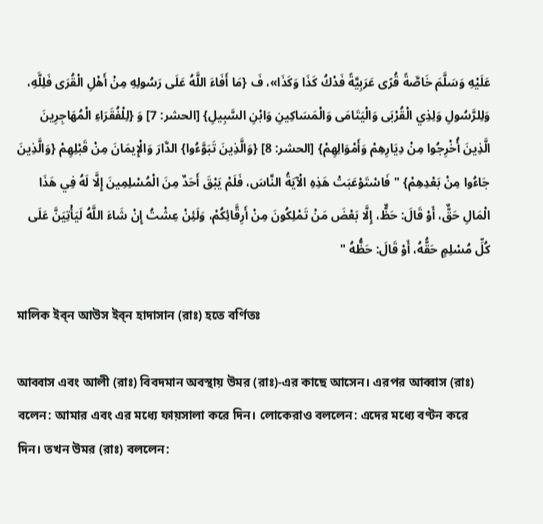عَلَيْهِ وَسَلَّمَ خَاصَّةً قُرًى عَرَبِيَّةً فَدْكُ كَذَا وَكَذَا»، فَ {مَا أَفَاءَ اللَّهُ عَلَى رَسُولِهِ مِنْ أَهْلِ الْقُرَى فَلِلَّهِ، وَلِلرَّسُولِ وَلِذِي الْقُرْبَى وَالْيَتَامَى وَالْمَسَاكِينِ وَابْنِ السَّبِيلِ} [الحشر: 7] وَ {لِلْفُقَرَاءِ الْمُهَاجِرِينَ الَّذِينَ أُخْرِجُوا مِنْ دِيَارِهِمْ وَأَمْوَالِهِمْ} [الحشر: 8] {وَالَّذِينَ تَبَوَّءُوا} الدَّارَ وَالْإِيمَانَ مِنْ قَبْلِهِمْ {وَالَّذِينَ جَاءُوا مِنْ بَعْدِهِمْ} " فَاسْتَوْعَبَتْ هَذِهِ الْآيَةُ النَّاسَ، فَلَمْ يَبْقَ أَحَدٌ مِنَ الْمُسْلِمِينَ إِلَّا لَهُ فِي هَذَا الْمَالِ حَقٌّ، أَوْ قَالَ: حَظٌّ، إِلَّا بَعْضَ مَنْ تَمْلِكُونَ مِنْ أَرِقَّائِكُمْ، وَلَئِنْ عِشْتُ إِنْ شَاءَ اللَّهُ لَيَأْتِيَنَّ عَلَى كُلِّ مُسْلِمٍ حَقُّهُ، أَوْ قَالَ: حَظُّهُ "

মালিক ইব্ন আউস ইব্ন হাদাসান (রাঃ) হতে বর্ণিতঃ

আব্বাস এবং আলী (রাঃ) বিবদমান অবস্থায় উমর (রাঃ)-এর কাছে আসেন। এরপর আব্বাস (রাঃ) বলেন: আমার এবং এর মধ্যে ফায়সালা করে দিন। লোকেরাও বললেন: এদের মধ্যে বণ্টন করে দিন। তখন উমর (রাঃ) বললেন: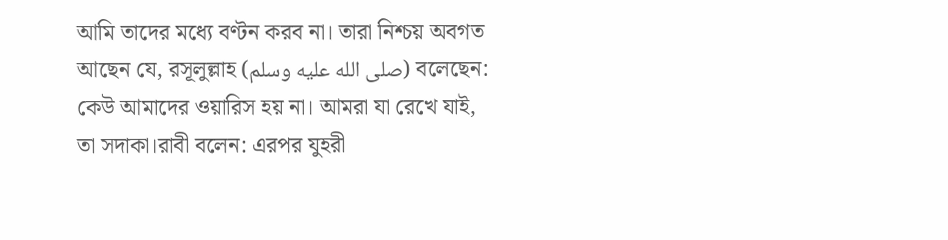আমি তাদের মধ্যে বণ্টন করব না। তারা নিশ্চয় অবগত আছেন যে, রসূলুল্লাহ (صلى الله عليه وسلم) বলেছেন: কেউ আমাদের ওয়ারিস হয় না। আমরা যা রেখে যাই, তা সদাকা।রাবী বলেন: এরপর যুহরী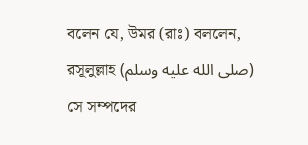বলেন যে, উমর (রাঃ) বললেন, রসূলুল্লাহ (صلى الله عليه وسلم) সে সম্পদের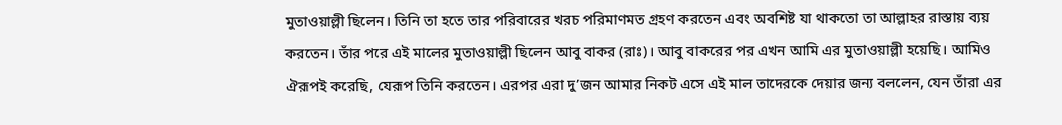মুতাওয়াল্লী ছিলেন। তিনি তা হতে তার পরিবারের খরচ পরিমাণমত গ্রহণ করতেন এবং অবশিষ্ট যা থাকতো তা আল্লাহর রাস্তায় ব্যয় করতেন। তাঁর পরে এই মালের মুতাওয়াল্লী ছিলেন আবু বাকর (রাঃ)। আবু বাকরের পর এখন আমি এর মুতাওয়াল্লী হয়েছি। আমিও ঐরূপই করেছি, যেরূপ তিনি করতেন। এরপর এরা দু’জন আমার নিকট এসে এই মাল তাদেরকে দেয়ার জন্য বললেন, যেন তাঁরা এর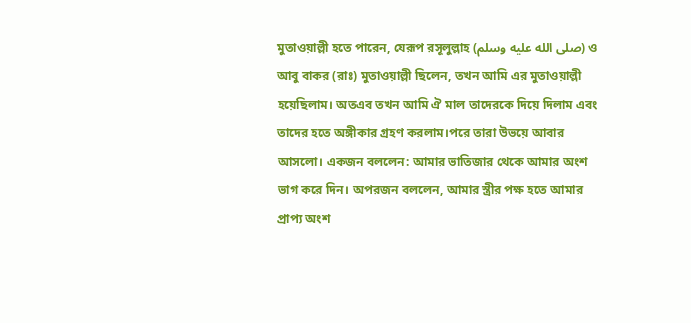মুতাওয়াল্লী হতে পারেন, যেরূপ রসূলুল্লাহ (صلى الله عليه وسلم) ও আবু বাকর (রাঃ) মুতাওয়াল্লী ছিলেন, তখন আমি এর মুতাওয়াল্লী হয়েছিলাম। অতএব তখন আমি ঐ মাল তাদেরকে দিয়ে দিলাম এবং তাদের হতে অঙ্গীকার গ্রহণ করলাম।পরে তারা উভয়ে আবার আসলো। একজন বললেন: আমার ভাতিজার থেকে আমার অংশ ভাগ করে দিন। অপরজন বললেন, আমার স্ত্রীর পক্ষ হতে আমার প্রাপ্য অংশ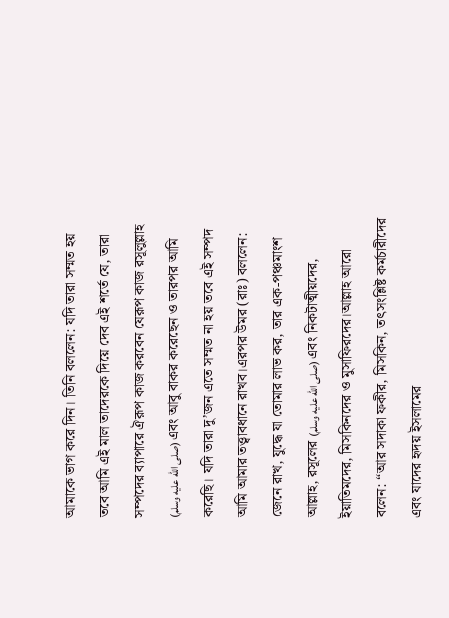আমাকে ভাগ করে দিন। তিনি বললেন: যদি তারা সম্মত হয় তবে আমি এই মাল তাদেরকে দিয়ে দেব এই শর্তে যে, তারা সম্পদের ব্যাপারে ঐরূপ কাজ করবেন যেরূপ কাজ রসূলুল্লাহ (صلى الله عليه وسلم) এবং আবু বাকর করেছেন ও তারপর আমি করেছি। যদি তারা দু’জন এতে সম্মত না হয় তবে এই সম্পদ আমি আমার তত্ত্বাবধানে রাখব।এরপর উমর (রাঃ) বললেন: জেনে রাখ, যুদ্ধে যা তোমার লাভ কর, তার এক-পঞ্চমাংশ আল্লাহ, রসূলের (صلى الله عليه وسلم) এবং নিকটাত্মীয়দের, ইয়াতিমদের, মিসকিনদের ও মুসাফিরদের।আল্লাহ আরো বলেন: “আর সদাকা ফকীর, মিসকিন, তৎসংশ্লিষ্ট কর্মচারীদের এবং যাদের হৃদয় ইসলামের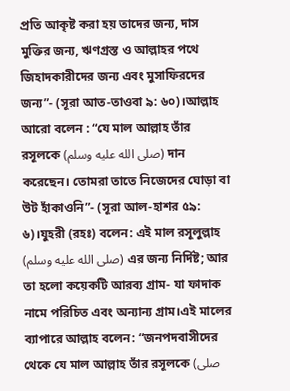প্রতি আকৃষ্ট করা হয় তাদের জন্য, দাস মুক্তির জন্য, ঋণগ্রস্ত ও আল্লাহর পথে জিহাদকারীদের জন্য এবং মুসাফিরদের জন্য”- (সূরা আত-তাওবা ৯: ৬০)।আল্লাহ আরো বলেন : “যে মাল আল্লাহ তাঁর রসূলকে (صلى الله عليه وسلم) দান করেছেন। তোমরা তাতে নিজেদের ঘোড়া বা উট হাঁকাওনি”- (সূরা আল-হাশর ৫৯: ৬)।যুহরী (রহঃ) বলেন: এই মাল রসূলুল্লাহ (صلى الله عليه وسلم) এর জন্য নির্দিষ্ট; আর তা হলো কয়েকটি আরব্য গ্রাম- যা ফাদাক নামে পরিচিত এবং অন্যান্য গ্রাম।এই মালের ব্যাপারে আল্লাহ বলেন: “জনপদবাসীদের থেকে যে মাল আল্লাহ তাঁর রসূলকে (صلى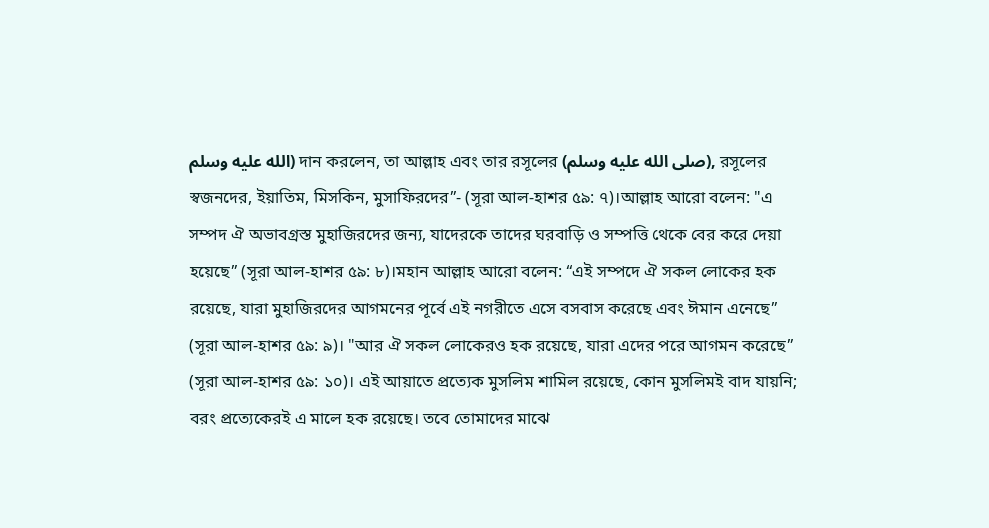الله عليه وسلم) দান করলেন, তা আল্লাহ এবং তার রসূলের (صلى الله عليه وسلم), রসূলের স্বজনদের, ইয়াতিম, মিসকিন, মুসাফিরদের”- (সূরা আল-হাশর ৫৯: ৭)।আল্লাহ আরো বলেন: "এ সম্পদ ঐ অভাবগ্রস্ত মুহাজিরদের জন্য, যাদেরকে তাদের ঘরবাড়ি ও সম্পত্তি থেকে বের করে দেয়া হয়েছে” (সূরা আল-হাশর ৫৯: ৮)।মহান আল্লাহ আরো বলেন: “এই সম্পদে ঐ সকল লোকের হক রয়েছে, যারা মুহাজিরদের আগমনের পূর্বে এই নগরীতে এসে বসবাস করেছে এবং ঈমান এনেছে” (সূরা আল-হাশর ৫৯: ৯)। "আর ঐ সকল লোকেরও হক রয়েছে, যারা এদের পরে আগমন করেছে” (সূরা আল-হাশর ৫৯: ১০)। এই আয়াতে প্রত্যেক মুসলিম শামিল রয়েছে, কোন মুসলিমই বাদ যায়নি; বরং প্রত্যেকেরই এ মালে হক রয়েছে। তবে তোমাদের মাঝে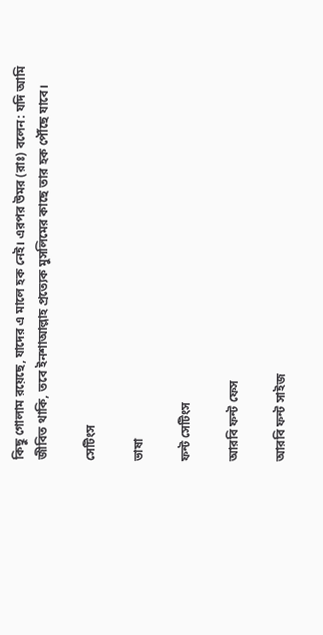কিছু গোলাম রয়েছে, যাদের এ মালে হক নেই। এরপর উমর (রাঃ) বলেন: যদি আমি জীবিত থাকি, তবে ইনশাআল্লাহ প্রত্যেক মুসলিমের কাছে তার হক পৌঁছে যাবে।

সেটিংস

ভাষা

ফন্ট সেটিংস

আরবি ফন্ট ফেস

আরবি ফন্ট সাইজ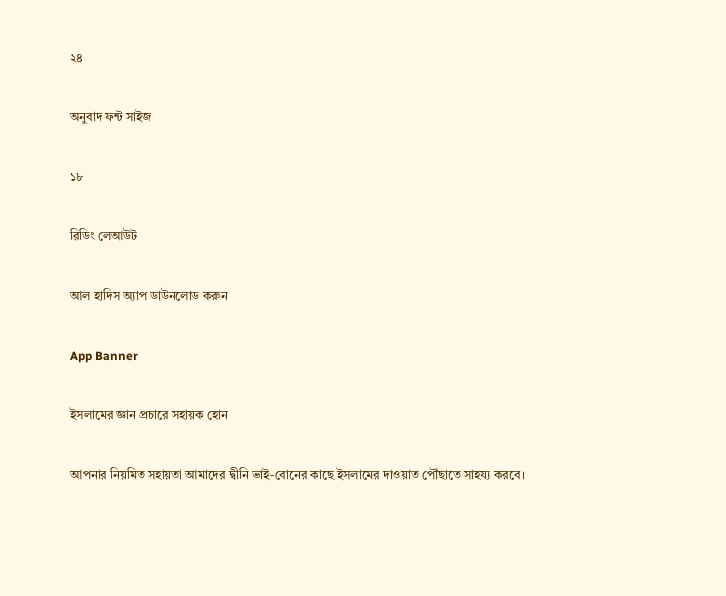২৪

অনুবাদ ফন্ট সাইজ

১৮

রিডিং লেআউট

আল হাদিস অ্যাপ ডাউনলোড করুন

App Banner

ইসলামের জ্ঞান প্রচারে সহায়ক হোন

আপনার নিয়মিত সহায়তা আমাদের দ্বীনি ভাই-বোনের কাছে ইসলামের দাওয়াত পৌঁছাতে সাহয্য করবে।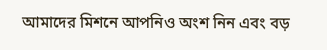আমাদের মিশনে আপনিও অংশ নিন এবং বড়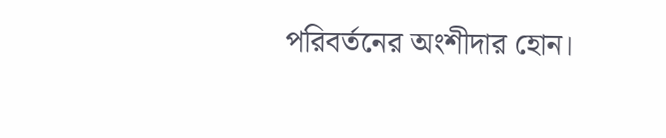পরিবর্তনের অংশীদার হোন।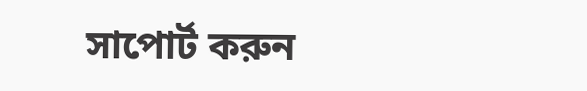সাপোর্ট করুন